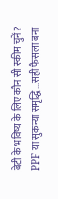बेटी के भविष्य के लिए कौन सी स्कीम चुनें? PPF या सुकन्या समृद्धि...सही फैसला बना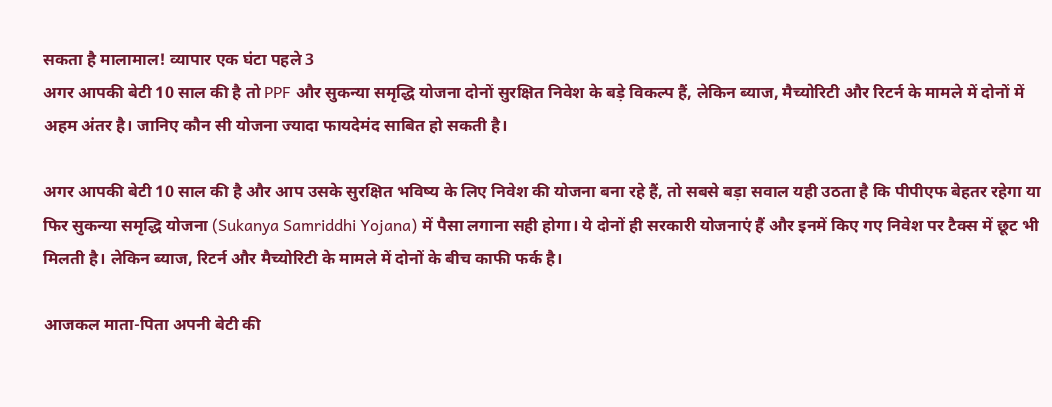सकता है मालामाल! व्यापार एक घंटा पहले 3
अगर आपकी बेटी 10 साल की है तो PPF और सुकन्या समृद्धि योजना दोनों सुरक्षित निवेश के बड़े विकल्प हैं, लेकिन ब्याज, मैच्योरिटी और रिटर्न के मामले में दोनों में अहम अंतर है। जानिए कौन सी योजना ज्यादा फायदेमंद साबित हो सकती है।

अगर आपकी बेटी 10 साल की है और आप उसके सुरक्षित भविष्य के लिए निवेश की योजना बना रहे हैं, तो सबसे बड़ा सवाल यही उठता है कि पीपीएफ बेहतर रहेगा या फिर सुकन्या समृद्धि योजना (Sukanya Samriddhi Yojana) में पैसा लगाना सही होगा। ये दोनों ही सरकारी योजनाएं हैं और इनमें किए गए निवेश पर टैक्स में छूट भी मिलती है। लेकिन ब्याज, रिटर्न और मैच्योरिटी के मामले में दोनों के बीच काफी फर्क है।

आजकल माता-पिता अपनी बेटी की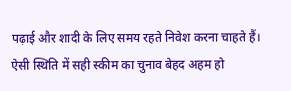पढ़ाई और शादी के लिए समय रहते निवेश करना चाहते हैं। ऐसी स्थिति में सही स्कीम का चुनाव बेहद अहम हो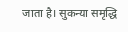जाता है। सुकन्या समृद्धि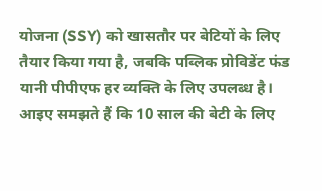योजना (SSY) को खासतौर पर बेटियों के लिए तैयार किया गया है, जबकि पब्लिक प्रोविडेंट फंड यानी पीपीएफ हर व्यक्ति के लिए उपलब्ध है। आइए समझते हैं कि 10 साल की बेटी के लिए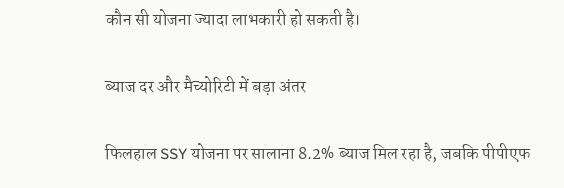कौन सी योजना ज्यादा लाभकारी हो सकती है।

ब्याज दर और मैच्योरिटी में बड़ा अंतर

फिलहाल SSY योजना पर सालाना 8.2% ब्याज मिल रहा है, जबकि पीपीएफ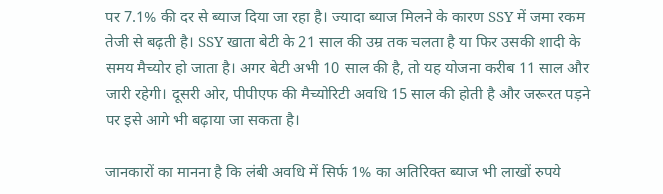पर 7.1% की दर से ब्याज दिया जा रहा है। ज्यादा ब्याज मिलने के कारण SSY में जमा रकम तेजी से बढ़ती है। SSY खाता बेटी के 21 साल की उम्र तक चलता है या फिर उसकी शादी के समय मैच्योर हो जाता है। अगर बेटी अभी 10 साल की है, तो यह योजना करीब 11 साल और जारी रहेगी। दूसरी ओर, पीपीएफ की मैच्योरिटी अवधि 15 साल की होती है और जरूरत पड़ने पर इसे आगे भी बढ़ाया जा सकता है।

जानकारों का मानना है कि लंबी अवधि में सिर्फ 1% का अतिरिक्त ब्याज भी लाखों रुपये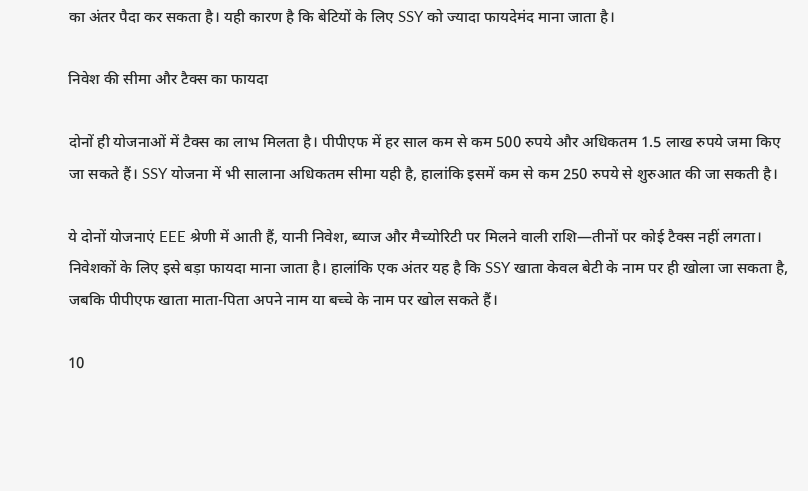का अंतर पैदा कर सकता है। यही कारण है कि बेटियों के लिए SSY को ज्यादा फायदेमंद माना जाता है।

निवेश की सीमा और टैक्स का फायदा

दोनों ही योजनाओं में टैक्स का लाभ मिलता है। पीपीएफ में हर साल कम से कम 500 रुपये और अधिकतम 1.5 लाख रुपये जमा किए जा सकते हैं। SSY योजना में भी सालाना अधिकतम सीमा यही है, हालांकि इसमें कम से कम 250 रुपये से शुरुआत की जा सकती है।

ये दोनों योजनाएं EEE श्रेणी में आती हैं, यानी निवेश, ब्याज और मैच्योरिटी पर मिलने वाली राशि—तीनों पर कोई टैक्स नहीं लगता। निवेशकों के लिए इसे बड़ा फायदा माना जाता है। हालांकि एक अंतर यह है कि SSY खाता केवल बेटी के नाम पर ही खोला जा सकता है, जबकि पीपीएफ खाता माता-पिता अपने नाम या बच्चे के नाम पर खोल सकते हैं।

10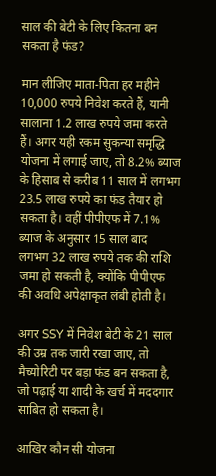साल की बेटी के लिए कितना बन सकता है फंड?

मान लीजिए माता-पिता हर महीने 10,000 रुपये निवेश करते हैं, यानी सालाना 1.2 लाख रुपये जमा करते हैं। अगर यही रकम सुकन्या समृद्धि योजना में लगाई जाए, तो 8.2% ब्याज के हिसाब से करीब 11 साल में लगभग 23.5 लाख रुपये का फंड तैयार हो सकता है। वहीं पीपीएफ में 7.1% ब्याज के अनुसार 15 साल बाद लगभग 32 लाख रुपये तक की राशि जमा हो सकती है, क्योंकि पीपीएफ की अवधि अपेक्षाकृत लंबी होती है।

अगर SSY में निवेश बेटी के 21 साल की उम्र तक जारी रखा जाए, तो मैच्योरिटी पर बड़ा फंड बन सकता है, जो पढ़ाई या शादी के खर्च में मददगार साबित हो सकता है।

आखिर कौन सी योजना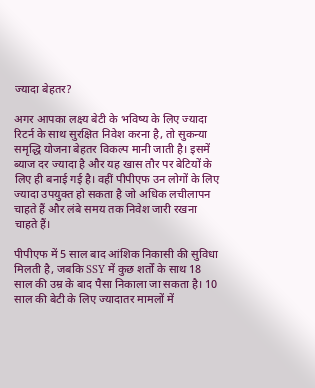ज्यादा बेहतर?

अगर आपका लक्ष्य बेटी के भविष्य के लिए ज्यादा रिटर्न के साथ सुरक्षित निवेश करना है, तो सुकन्या समृद्धि योजना बेहतर विकल्प मानी जाती है। इसमें ब्याज दर ज्यादा है और यह खास तौर पर बेटियों के लिए ही बनाई गई है। वहीं पीपीएफ उन लोगों के लिए ज्यादा उपयुक्त हो सकता है जो अधिक लचीलापन चाहते हैं और लंबे समय तक निवेश जारी रखना चाहते हैं।

पीपीएफ में 5 साल बाद आंशिक निकासी की सुविधा मिलती है, जबकि SSY में कुछ शर्तों के साथ 18 साल की उम्र के बाद पैसा निकाला जा सकता है। 10 साल की बेटी के लिए ज्यादातर मामलों में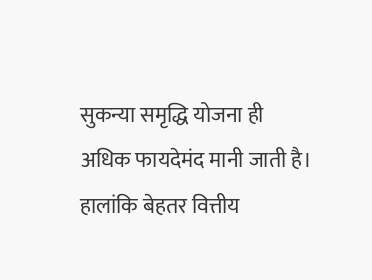सुकन्या समृद्धि योजना ही अधिक फायदेमंद मानी जाती है। हालांकि बेहतर वित्तीय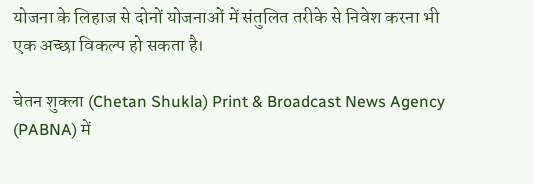योजना के लिहाज से दोनों योजनाओं में संतुलित तरीके से निवेश करना भी एक अच्छा विकल्प हो सकता है।

चेतन शुक्ला (Chetan Shukla) Print & Broadcast News Agency (PABNA) में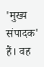'मुख्य संपादक' हैं। वह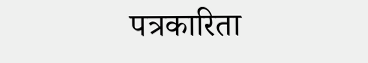पत्रकारिता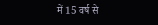में 15 वर्ष से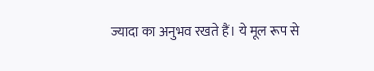ज्यादा का अनुभव रखते हैं। ये मूल रूप से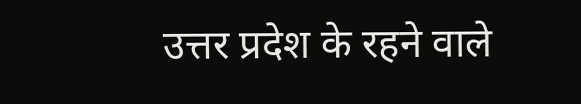उत्तर प्रदेश के रहने वाले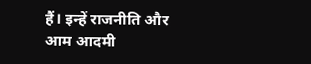हैं। इन्हें राजनीति और आम आदमी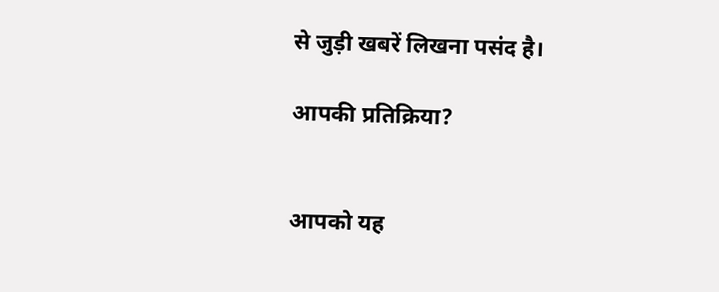से जुड़ी खबरें लिखना पसंद है।

आपकी प्रतिक्रिया?


आपको यह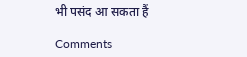भी पसंद आ सकता हैं

Comments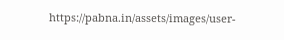https://pabna.in/assets/images/user-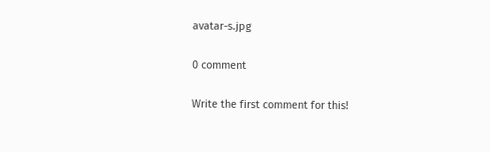avatar-s.jpg

0 comment

Write the first comment for this!